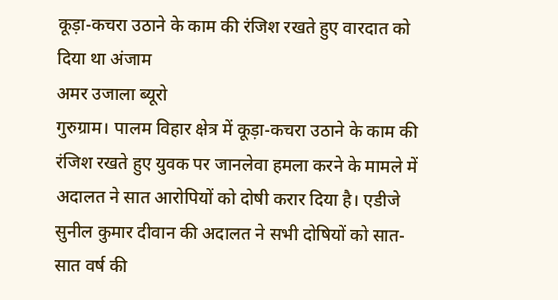कूड़ा-कचरा उठाने के काम की रंजिश रखते हुए वारदात को दिया था अंजाम
अमर उजाला ब्यूरो
गुरुग्राम। पालम विहार क्षेत्र में कूड़ा-कचरा उठाने के काम की रंजिश रखते हुए युवक पर जानलेवा हमला करने के मामले में अदालत ने सात आरोपियों को दोषी करार दिया है। एडीजे सुनील कुमार दीवान की अदालत ने सभी दोषियों को सात-सात वर्ष की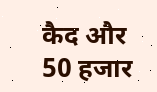कैद और 50 हजार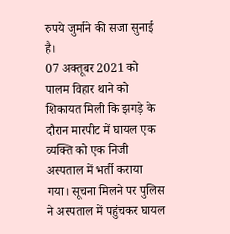रुपये जुर्माने की सजा सुनाई है।
07 अक्तूबर 2021 को पालम विहार थाने को शिकायत मिली कि झगड़े के दौरान मारपीट में घायल एक व्यक्ति को एक निजी अस्पताल में भर्ती कराया गया। सूचना मिलने पर पुलिस ने अस्पताल में पहुंचकर घायल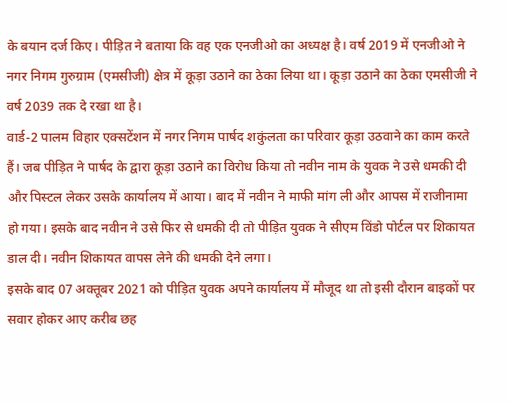के बयान दर्ज किए। पीड़ित ने बताया कि वह एक एनजीओ का अध्यक्ष है। वर्ष 2019 में एनजीओ ने नगर निगम गुरुग्राम (एमसीजी) क्षेत्र में कूड़ा उठाने का ठेका लिया था। कूड़ा उठाने का ठेका एमसीजी ने वर्ष 2039 तक दे रखा था है।
वार्ड-2 पालम विहार एक्सटेंशन में नगर निगम पार्षद शकुंलता का परिवार कूड़ा उठवाने का काम करते हैं। जब पीड़ित ने पार्षद के द्वारा कूड़ा उठाने का विरोध किया तो नवीन नाम के युवक ने उसे धमकी दी और पिस्टल लेकर उसके कार्यालय में आया। बाद में नवीन ने माफी मांग ली और आपस में राजीनामा हो गया। इसके बाद नवीन ने उसे फिर से धमकी दी तो पीड़ित युवक ने सीएम विंडो पोर्टल पर शिकायत डाल दी। नवीन शिकायत वापस लेने की धमकी देने लगा।
इसके बाद 07 अक्तूबर 2021 को पीड़ित युवक अपने कार्यालय में मौजूद था तो इसी दौरान बाइकों पर सवार होकर आए करीब छह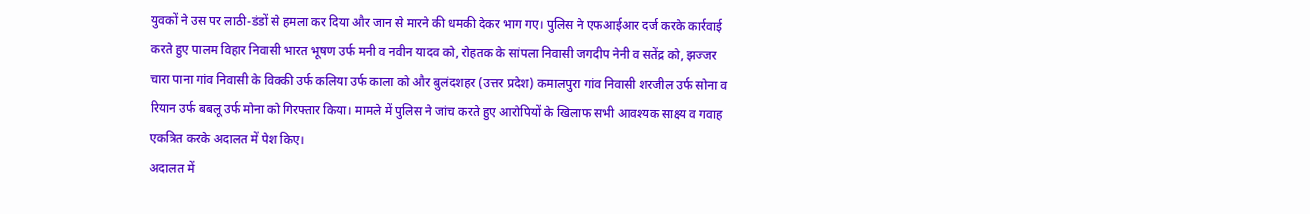युवकों ने उस पर लाठी-डंडों से हमला कर दिया और जान से मारने की धमकी देकर भाग गए। पुलिस ने एफआईआर दर्ज करके कार्रवाई करते हुए पालम विहार निवासी भारत भूषण उर्फ मनी व नवीन यादव को, रोहतक के सांपला निवासी जगदीप नेनी व सतेंद्र को, झज्जर चारा पाना गांव निवासी के विक्की उर्फ कलिया उर्फ काला को और बुलंदशहर (उत्तर प्रदेश) कमालपुरा गांव निवासी शरजील उर्फ सोना व रियान उर्फ बबलू उर्फ मोना को गिरफ्तार किया। मामले में पुलिस ने जांच करते हुए आरोपियों के खिलाफ सभी आवश्यक साक्ष्य व गवाह एकत्रित करके अदालत में पेश किए।
अदालत में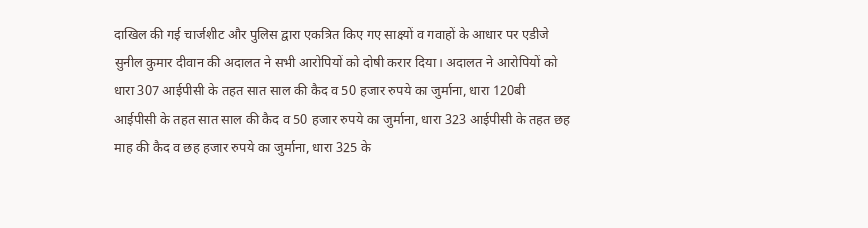दाखिल की गई चार्जशीट और पुलिस द्वारा एकत्रित किए गए साक्ष्यों व गवाहों के आधार पर एडीजे सुनील कुमार दीवान की अदालत ने सभी आरोपियों को दोषी करार दिया। अदालत ने आरोपियों को धारा 307 आईपीसी के तहत सात साल की कैद व 50 हजार रुपये का जुर्माना, धारा 120बी आईपीसी के तहत सात साल की कैद व 50 हजार रुपये का जुर्माना, धारा 323 आईपीसी के तहत छह माह की कैद व छह हजार रुपये का जुर्माना, धारा 325 के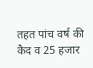तहत पांच वर्ष की कैद व 25 हजार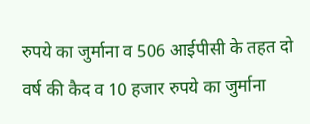रुपये का जुर्माना व 506 आईपीसी के तहत दो वर्ष की कैद व 10 हजार रुपये का जुर्माना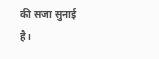की सजा सुनाई है।